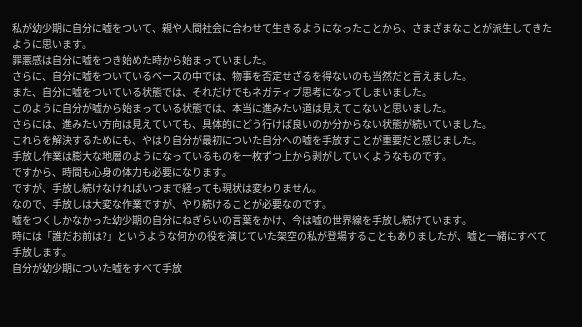私が幼少期に自分に嘘をついて、親や人間社会に合わせて生きるようになったことから、さまざまなことが派生してきたように思います。
罪悪感は自分に嘘をつき始めた時から始まっていました。
さらに、自分に嘘をついているベースの中では、物事を否定せざるを得ないのも当然だと言えました。
また、自分に嘘をついている状態では、それだけでもネガティブ思考になってしまいました。
このように自分が嘘から始まっている状態では、本当に進みたい道は見えてこないと思いました。
さらには、進みたい方向は見えていても、具体的にどう行けば良いのか分からない状態が続いていました。
これらを解決するためにも、やはり自分が最初についた自分への嘘を手放すことが重要だと感じました。
手放し作業は膨大な地層のようになっているものを一枚ずつ上から剥がしていくようなものです。
ですから、時間も心身の体力も必要になります。
ですが、手放し続けなければいつまで経っても現状は変わりません。
なので、手放しは大変な作業ですが、やり続けることが必要なのです。
嘘をつくしかなかった幼少期の自分にねぎらいの言葉をかけ、今は嘘の世界線を手放し続けています。
時には「誰だお前は?」というような何かの役を演じていた架空の私が登場することもありましたが、嘘と一緒にすべて手放します。
自分が幼少期についた嘘をすべて手放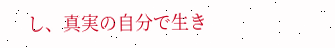し、真実の自分で生き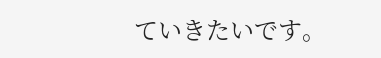ていきたいです。